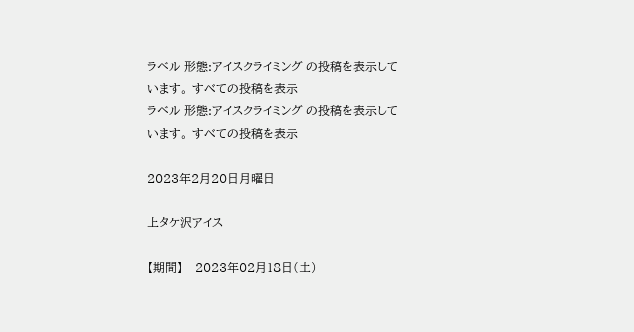ラベル 形態:アイスクライミング の投稿を表示しています。 すべての投稿を表示
ラベル 形態:アイスクライミング の投稿を表示しています。 すべての投稿を表示

2023年2月20日月曜日

上タケ沢アイス

【期間】   2023年02月18日(土)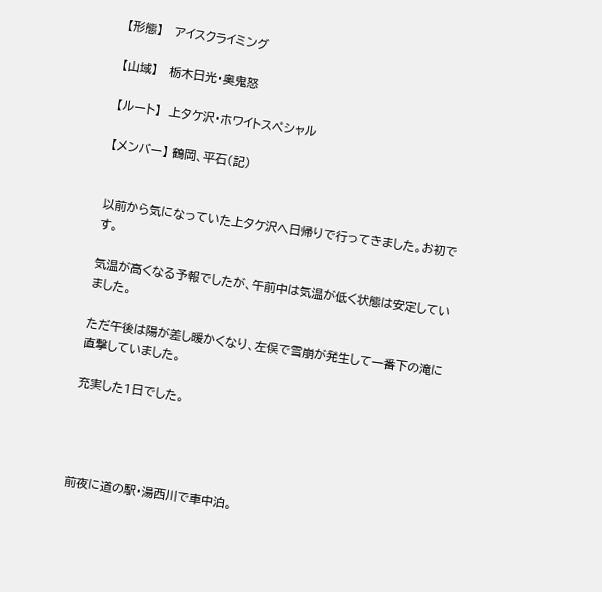【形態】   アイスクライミング

【山域】   栃木日光・奥鬼怒

【ルート】  上タケ沢・ホワイトスペシャル

【メンバー】 鶴岡、平石(記)


以前から気になっていた上タケ沢へ日帰りで行ってきました。お初です。

気温が高くなる予報でしたが、午前中は気温が低く状態は安定していました。

ただ午後は陽が差し暖かくなり、左俣で雪崩が発生して一番下の滝に直撃していました。

充実した1日でした。




前夜に道の駅・湯西川で車中泊。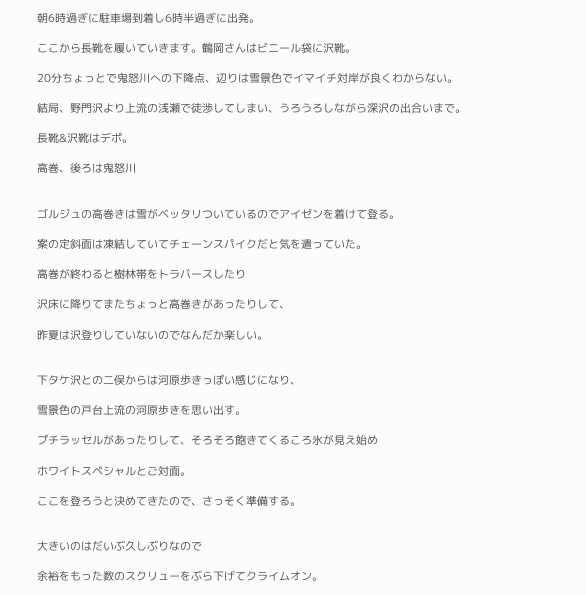朝6時過ぎに駐車場到着し6時半過ぎに出発。

ここから長靴を履いていきます。鶴岡さんはビニール袋に沢靴。

20分ちょっとで鬼怒川への下降点、辺りは雪景色でイマイチ対岸が良くわからない。

結局、野門沢より上流の浅瀬で徒渉してしまい、うろうろしながら深沢の出合いまで。

長靴&沢靴はデポ。

高巻、後ろは鬼怒川


ゴルジュの高巻きは雪がベッタリついているのでアイゼンを着けて登る。

案の定斜面は凍結していてチェーンスパイクだと気を遣っていた。

高巻が終わると樹林帯をトラバースしたり

沢床に降りてまたちょっと高巻きがあったりして、

昨夏は沢登りしていないのでなんだか楽しい。


下タケ沢との二俣からは河原歩きっぽい感じになり、

雪景色の戸台上流の河原歩きを思い出す。

プチラッセルがあったりして、そろそろ飽きてくるころ氷が見え始め

ホワイトスペシャルとご対面。

ここを登ろうと決めてきたので、さっそく準備する。


大きいのはだいぶ久しぶりなので

余裕をもった数のスクリューをぶら下げてクライムオン。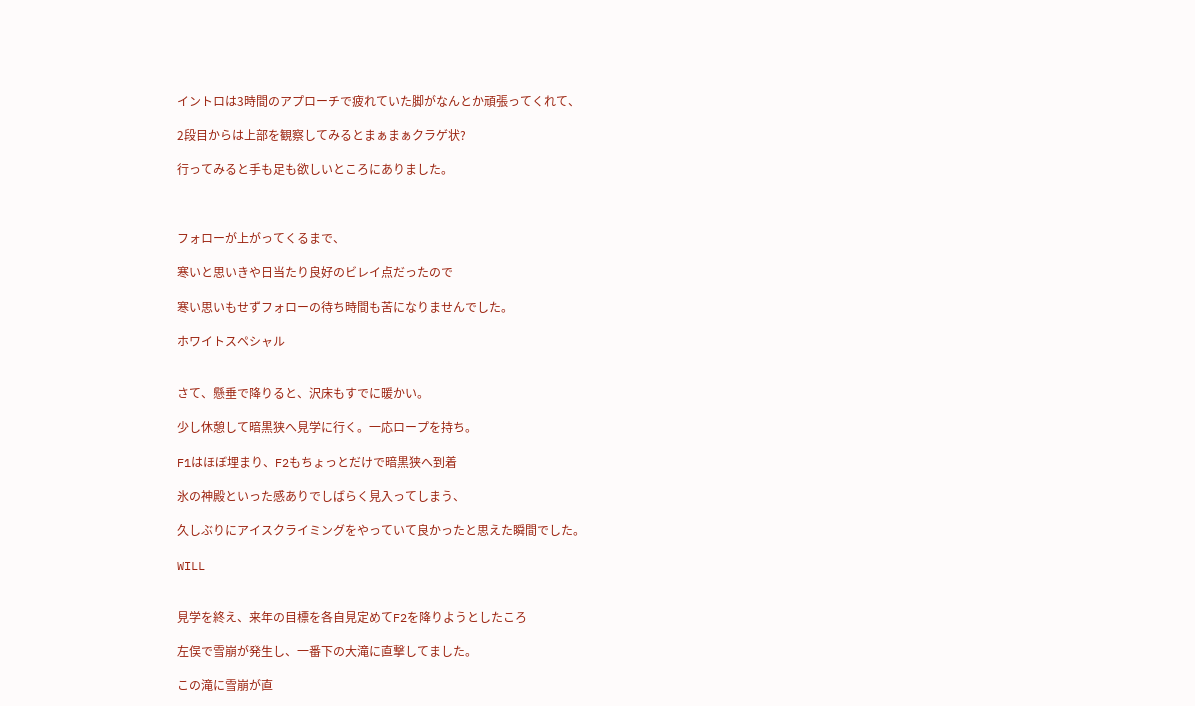イントロは3時間のアプローチで疲れていた脚がなんとか頑張ってくれて、

2段目からは上部を観察してみるとまぁまぁクラゲ状?

行ってみると手も足も欲しいところにありました。



フォローが上がってくるまで、

寒いと思いきや日当たり良好のビレイ点だったので

寒い思いもせずフォローの待ち時間も苦になりませんでした。

ホワイトスペシャル


さて、懸垂で降りると、沢床もすでに暖かい。

少し休憩して暗黒狭へ見学に行く。一応ロープを持ち。

F1はほぼ埋まり、F2もちょっとだけで暗黒狭へ到着

氷の神殿といった感ありでしばらく見入ってしまう、

久しぶりにアイスクライミングをやっていて良かったと思えた瞬間でした。

WILL


見学を終え、来年の目標を各自見定めてF2を降りようとしたころ

左俣で雪崩が発生し、一番下の大滝に直撃してました。

この滝に雪崩が直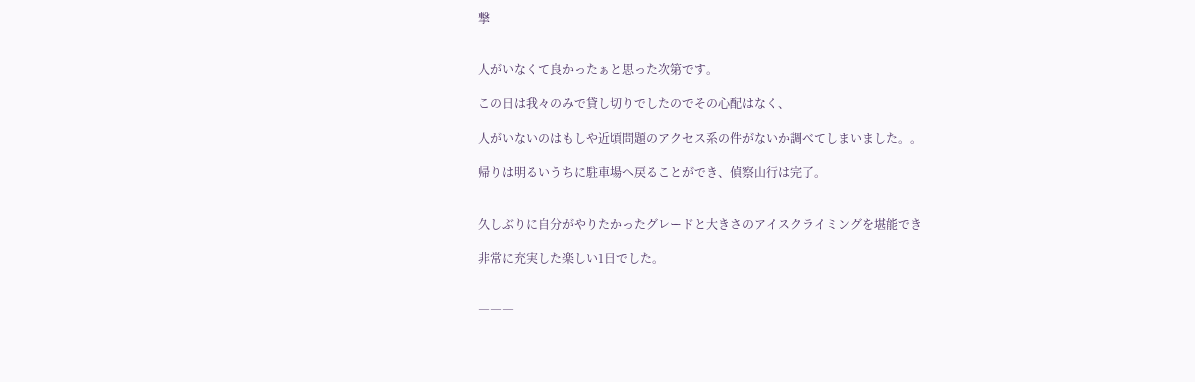撃


人がいなくて良かったぁと思った次第です。

この日は我々のみで貸し切りでしたのでその心配はなく、

人がいないのはもしや近頃問題のアクセス系の件がないか調べてしまいました。。

帰りは明るいうちに駐車場へ戻ることができ、偵察山行は完了。


久しぶりに自分がやりたかったグレードと大きさのアイスクライミングを堪能でき

非常に充実した楽しい1日でした。


―――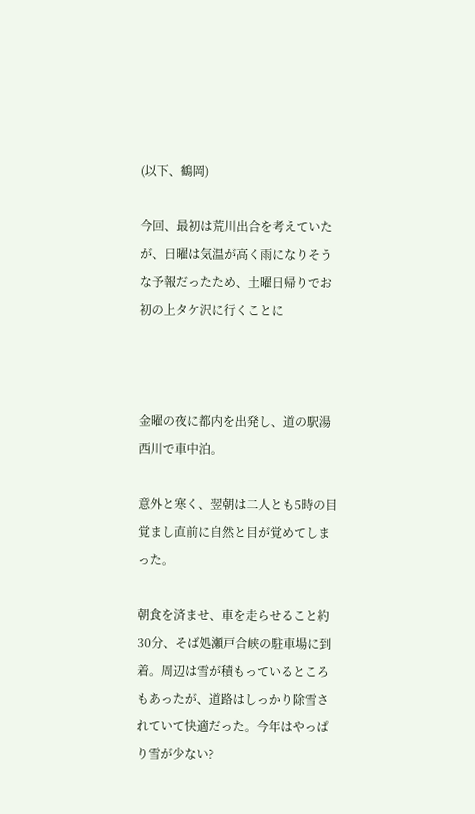(以下、鶴岡)

今回、最初は荒川出合を考えていたが、日曜は気温が高く雨になりそうな予報だったため、土曜日帰りでお初の上タケ沢に行くことに



金曜の夜に都内を出発し、道の駅湯西川で車中泊。

意外と寒く、翌朝は二人とも5時の目覚まし直前に自然と目が覚めてしまった。

朝食を済ませ、車を走らせること約30分、そば処瀬戸合峡の駐車場に到着。周辺は雪が積もっているところもあったが、道路はしっかり除雪されていて快適だった。今年はやっぱり雪が少ない?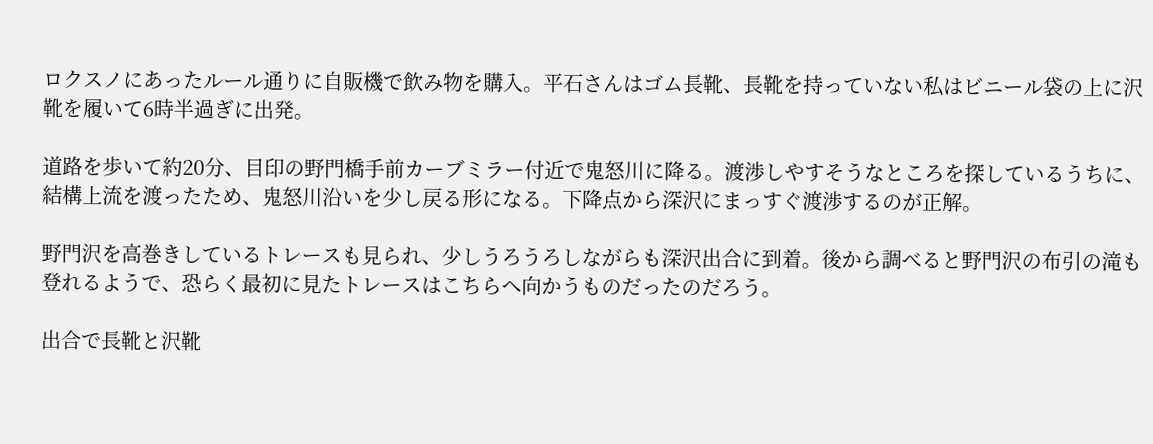ロクスノにあったルール通りに自販機で飲み物を購入。平石さんはゴム長靴、長靴を持っていない私はビニール袋の上に沢靴を履いて6時半過ぎに出発。

道路を歩いて約20分、目印の野門橋手前カーブミラー付近で鬼怒川に降る。渡渉しやすそうなところを探しているうちに、結構上流を渡ったため、鬼怒川沿いを少し戻る形になる。下降点から深沢にまっすぐ渡渉するのが正解。

野門沢を高巻きしているトレースも見られ、少しうろうろしながらも深沢出合に到着。後から調べると野門沢の布引の滝も登れるようで、恐らく最初に見たトレースはこちらへ向かうものだったのだろう。

出合で長靴と沢靴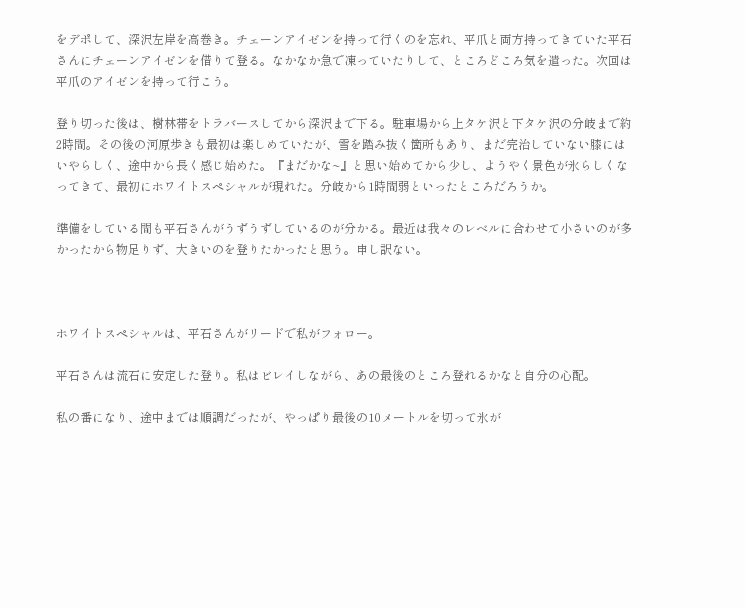をデポして、深沢左岸を高巻き。チェーンアイゼンを持って行くのを忘れ、平爪と両方持ってきていた平石さんにチェーンアイゼンを借りて登る。なかなか急で凍っていたりして、ところどころ気を遣った。次回は平爪のアイゼンを持って行こう。

登り切った後は、樹林帯をトラバースしてから深沢まで下る。駐車場から上タケ沢と下タケ沢の分岐まで約2時間。その後の河原歩きも最初は楽しめていたが、雪を踏み抜く箇所もあり、まだ完治していない膝にはいやらしく、途中から長く感じ始めた。『まだかな~』と思い始めてから少し、ようやく景色が氷らしくなってきて、最初にホワイトスペシャルが現れた。分岐から1時間弱といったところだろうか。

準備をしている間も平石さんがうずうずしているのが分かる。最近は我々のレベルに合わせて小さいのが多かったから物足りず、大きいのを登りたかったと思う。申し訳ない。



ホワイトスペシャルは、平石さんがリードで私がフォロー。

平石さんは流石に安定した登り。私はビレイしながら、あの最後のところ登れるかなと自分の心配。

私の番になり、途中までは順調だったが、やっぱり最後の10メートルを切って氷が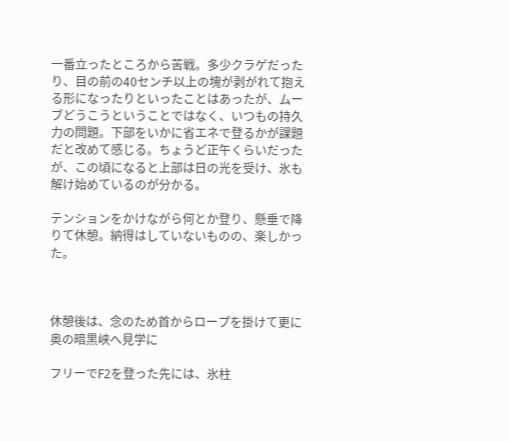一番立ったところから苦戦。多少クラゲだったり、目の前の40センチ以上の塊が剥がれて抱える形になったりといったことはあったが、ムーブどうこうということではなく、いつもの持久力の問題。下部をいかに省エネで登るかが課題だと改めて感じる。ちょうど正午くらいだったが、この頃になると上部は日の光を受け、氷も解け始めているのが分かる。

テンションをかけながら何とか登り、懸垂で降りて休憩。納得はしていないものの、楽しかった。



休憩後は、念のため首からロープを掛けて更に奥の暗黒峡へ見学に

フリーでF2を登った先には、氷柱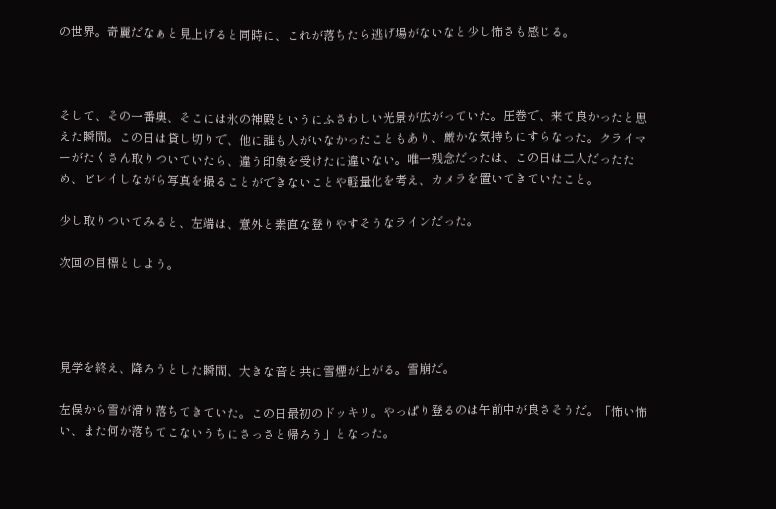の世界。奇麗だなぁと見上げると同時に、これが落ちたら逃げ場がないなと少し怖さも感じる。



そして、その一番奥、そこには氷の神殿というにふさわしい光景が広がっていた。圧巻で、来て良かったと思えた瞬間。この日は貸し切りで、他に誰も人がいなかったこともあり、厳かな気持ちにすらなった。クライマーがたくさん取りついていたら、違う印象を受けたに違いない。唯一残念だったは、この日は二人だったため、ビレイしながら写真を撮ることができないことや軽量化を考え、カメラを置いてきていたこと。

少し取りついてみると、左端は、意外と素直な登りやすそうなラインだった。

次回の目標としよう。




見学を終え、降ろうとした瞬間、大きな音と共に雪煙が上がる。雪崩だ。

左俣から雪が滑り落ちてきていた。この日最初のドッキリ。やっぱり登るのは午前中が良さそうだ。「怖い怖い、また何か落ちてこないうちにさっさと帰ろう」となった。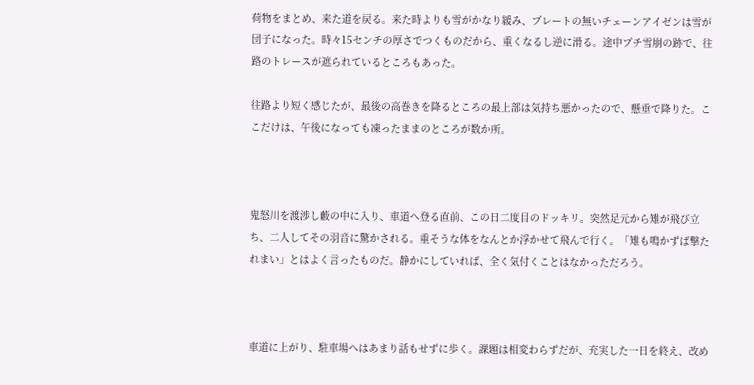荷物をまとめ、来た道を戻る。来た時よりも雪がかなり緩み、プレートの無いチェーンアイゼンは雪が団子になった。時々15センチの厚さでつくものだから、重くなるし逆に滑る。途中プチ雪崩の跡で、往路のトレースが遮られているところもあった。

往路より短く感じたが、最後の高巻きを降るところの最上部は気持ち悪かったので、懸垂で降りた。ここだけは、午後になっても凍ったままのところが数か所。



鬼怒川を渡渉し藪の中に入り、車道へ登る直前、この日二度目のドッキリ。突然足元から雉が飛び立ち、二人してその羽音に驚かされる。重そうな体をなんとか浮かせて飛んで行く。「雉も鳴かずば撃たれまい」とはよく言ったものだ。静かにしていれば、全く気付くことはなかっただろう。



車道に上がり、駐車場へはあまり話もせずに歩く。課題は相変わらずだが、充実した一日を終え、改め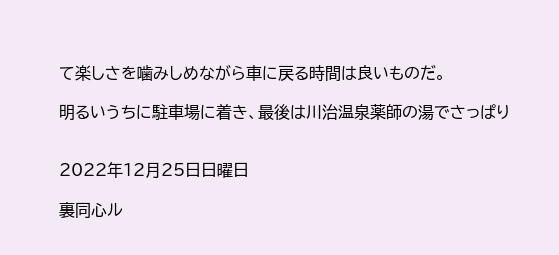て楽しさを噛みしめながら車に戻る時間は良いものだ。

明るいうちに駐車場に着き、最後は川治温泉薬師の湯でさっぱり


2022年12月25日日曜日

裏同心ル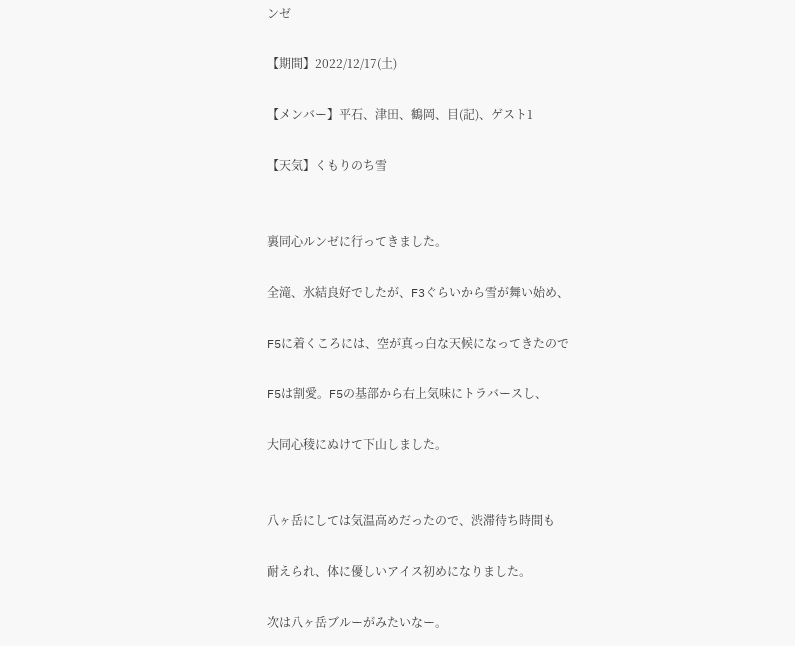ンゼ

【期間】2022/12/17(土)

【メンバー】平石、津田、鶴岡、目(記)、ゲスト1

【天気】くもりのち雪


裏同心ルンゼに行ってきました。

全滝、氷結良好でしたが、F3ぐらいから雪が舞い始め、

F5に着くころには、空が真っ白な天候になってきたので

F5は割愛。F5の基部から右上気味にトラバースし、

大同心稜にぬけて下山しました。


八ヶ岳にしては気温高めだったので、渋滞待ち時間も

耐えられ、体に優しいアイス初めになりました。

次は八ヶ岳ブルーがみたいなー。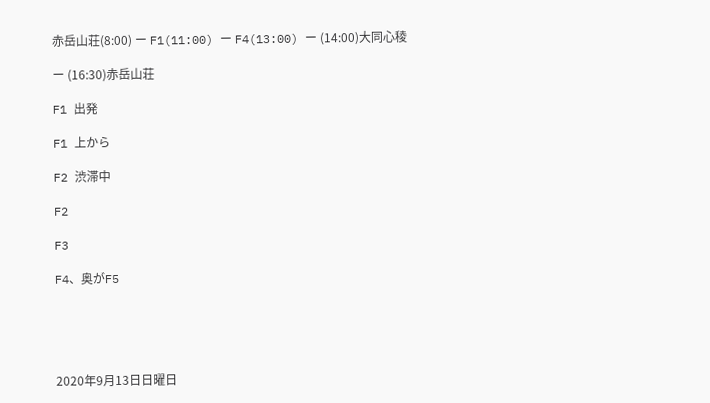赤岳山荘(8:00) ー F1(11:00) ー F4(13:00) ー (14:00)大同心稜

ー (16:30)赤岳山荘

F1 出発

F1 上から

F2 渋滞中

F2

F3

F4、奥がF5





2020年9月13日日曜日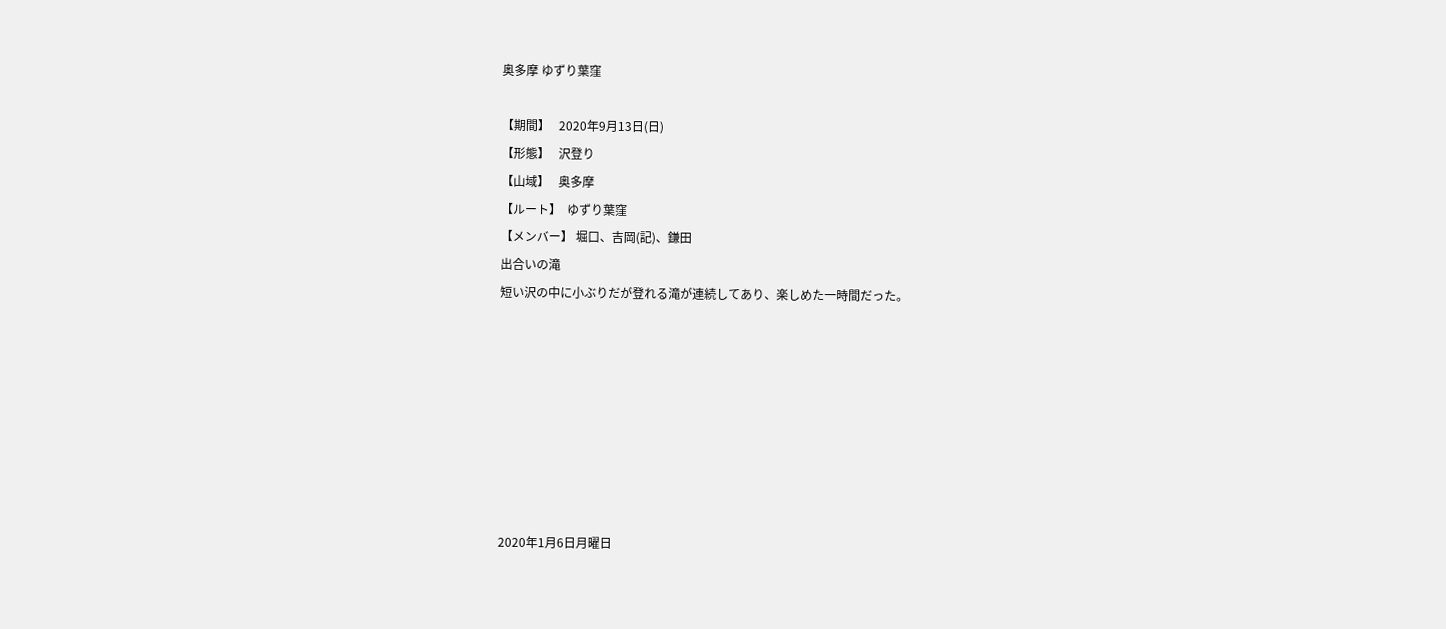奥多摩 ゆずり葉窪

【期間】   2020年9月13日(日)
【形態】   沢登り
【山域】   奥多摩
【ルート】  ゆずり葉窪
【メンバー】 堀口、吉岡(記)、鎌田
出合いの滝
短い沢の中に小ぶりだが登れる滝が連続してあり、楽しめた一時間だった。








2020年1月6日月曜日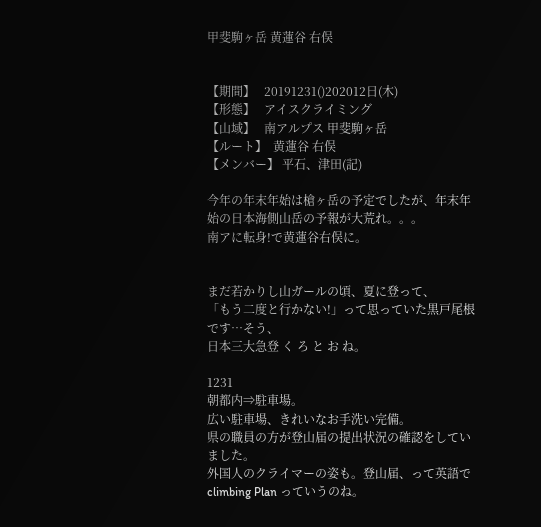甲斐駒ヶ岳 黄蓮谷 右俣


【期間】   20191231()202012日(木)
【形態】   アイスクライミング
【山域】   南アルプス 甲斐駒ヶ岳
【ルート】  黄蓮谷 右俣
【メンバー】 平石、津田(記)

今年の年末年始は槍ヶ岳の予定でしたが、年末年始の日本海側山岳の予報が大荒れ。。。
南アに転身!で黄蓮谷右俣に。


まだ若かりし山ガールの頃、夏に登って、
「もう二度と行かない!」って思っていた黒戸尾根です…そう、
日本三大急登 く ろ と お ね。

1231
朝都内⇒駐車場。
広い駐車場、きれいなお手洗い完備。
県の職員の方が登山届の提出状況の確認をしていました。
外国人のクライマーの姿も。登山届、って英語でclimbing Plan っていうのね。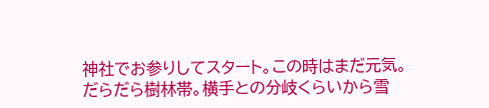神社でお参りしてスタート。この時はまだ元気。
だらだら樹林帯。横手との分岐くらいから雪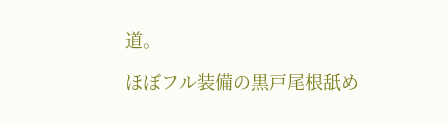道。

ほぼフル装備の黒戸尾根舐め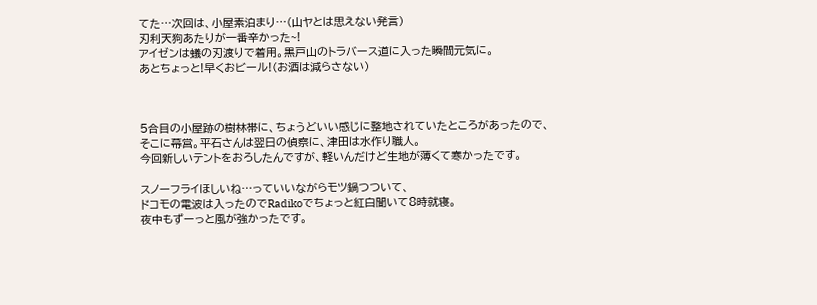てた…次回は、小屋素泊まり…(山ヤとは思えない発言)
刃利天狗あたりが一番辛かった~!
アイゼンは蟻の刃渡りで着用。黒戸山のトラバース道に入った瞬間元気に。
あとちょっと!早くおビール!(お酒は減らさない)



5合目の小屋跡の樹林帯に、ちょうどいい感じに整地されていたところがあったので、
そこに幕営。平石さんは翌日の偵察に、津田は水作り職人。
今回新しいテントをおろしたんですが、軽いんだけど生地が薄くて寒かったです。

スノーフライほしいね…っていいながらモツ鍋つついて、
ドコモの電波は入ったのでRadikoでちょっと紅白聞いて8時就寝。
夜中もずーっと風が強かったです。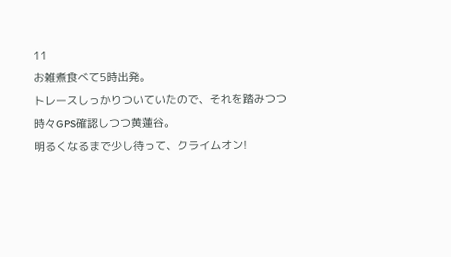11
お雑煮食べて5時出発。
トレースしっかりついていたので、それを踏みつつ時々GPS確認しつつ黄蓮谷。
明るくなるまで少し待って、クライムオン!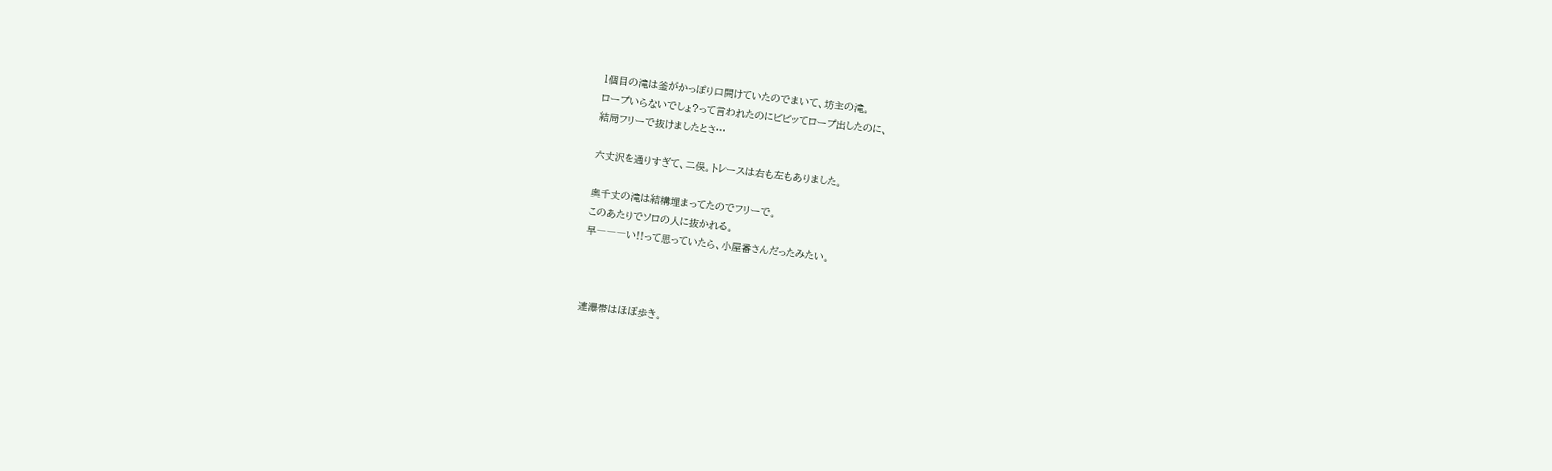1個目の滝は釜がかっぽり口開けていたのでまいて、坊主の滝。
ロープいらないでしょ?って言われたのにビビッてロープ出したのに、
結局フリーで抜けましたとさ…

六丈沢を通りすぎて、二俣。トレースは右も左もありました。

奥千丈の滝は結構埋まってたのでフリーで。
このあたりでソロの人に抜かれる。
早―――い!!って思っていたら、小屋番さんだったみたい。



連瀑帯はほぼ歩き。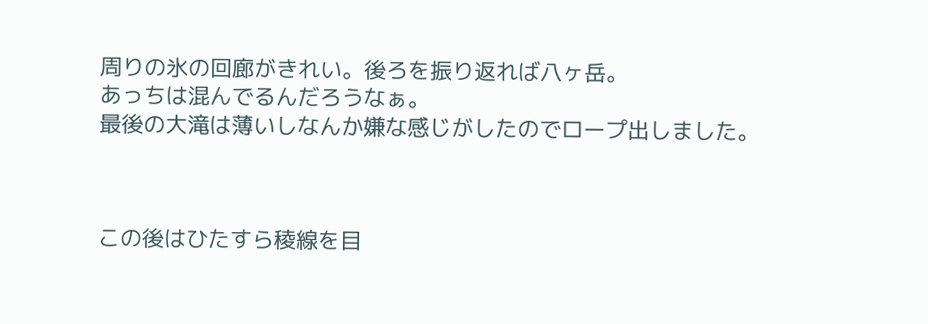周りの氷の回廊がきれい。後ろを振り返れば八ヶ岳。
あっちは混んでるんだろうなぁ。
最後の大滝は薄いしなんか嫌な感じがしたのでロープ出しました。



この後はひたすら稜線を目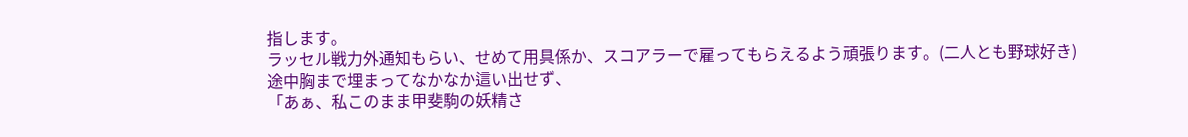指します。
ラッセル戦力外通知もらい、せめて用具係か、スコアラーで雇ってもらえるよう頑張ります。(二人とも野球好き)
途中胸まで埋まってなかなか這い出せず、
「あぁ、私このまま甲斐駒の妖精さ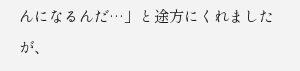んになるんだ…」と途方にくれましたが、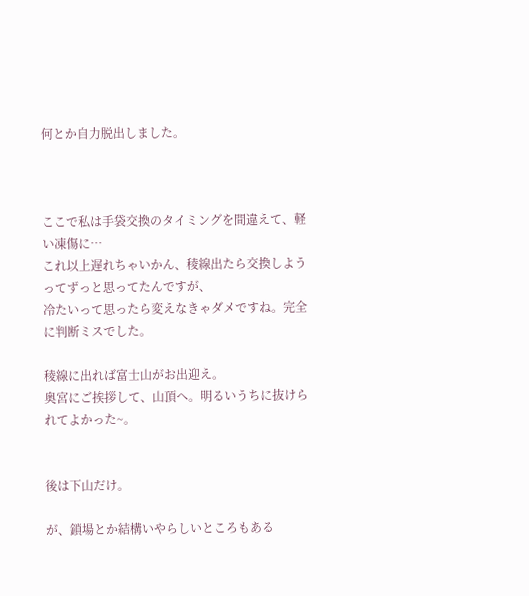何とか自力脱出しました。



ここで私は手袋交換のタイミングを間違えて、軽い凍傷に…
これ以上遅れちゃいかん、稜線出たら交換しようってずっと思ってたんですが、
冷たいって思ったら変えなきゃダメですね。完全に判断ミスでした。

稜線に出れば富士山がお出迎え。
奥宮にご挨拶して、山頂へ。明るいうちに抜けられてよかった~。


後は下山だけ。

が、鎖場とか結構いやらしいところもある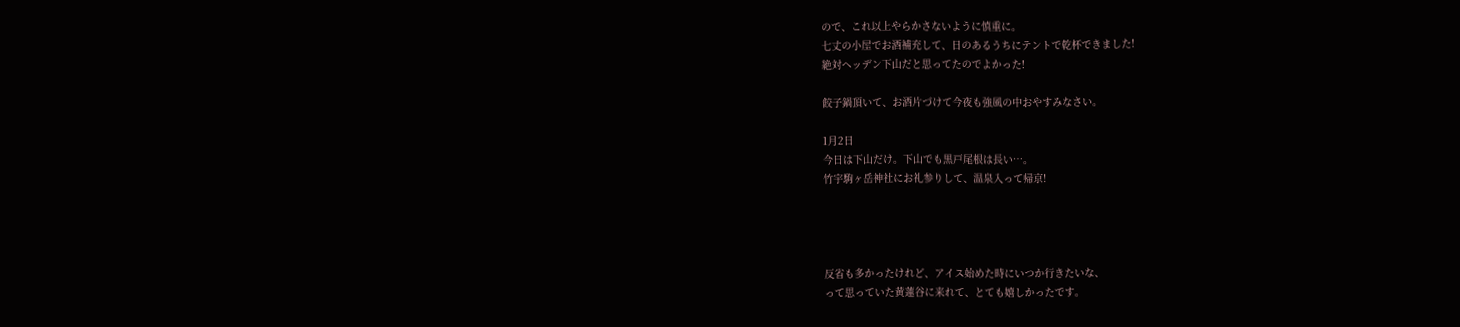ので、これ以上やらかさないように慎重に。
七丈の小屋でお酒補充して、日のあるうちにテントで乾杯できました!
絶対ヘッデン下山だと思ってたのでよかった!

餃子鍋頂いて、お酒片づけて今夜も強風の中おやすみなさい。

1月2日
今日は下山だけ。下山でも黒戸尾根は長い…。
竹宇駒ヶ岳神社にお礼参りして、温泉入って帰京!




反省も多かったけれど、アイス始めた時にいつか行きたいな、
って思っていた黄蓮谷に来れて、とても嬉しかったです。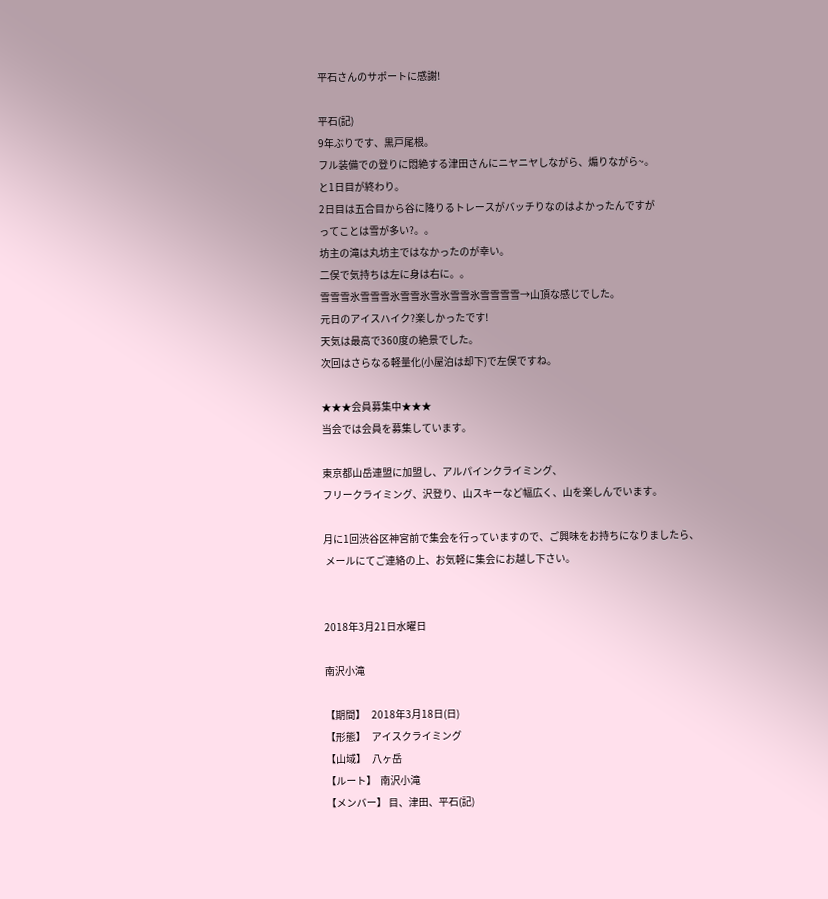平石さんのサポートに感謝!

平石(記)
9年ぶりです、黒戸尾根。
フル装備での登りに悶絶する津田さんにニヤニヤしながら、煽りながら~。
と1日目が終わり。
2日目は五合目から谷に降りるトレースがバッチりなのはよかったんですが
ってことは雪が多い?。。
坊主の滝は丸坊主ではなかったのが幸い。
二俣で気持ちは左に身は右に。。
雪雪雪氷雪雪雪氷雪雪氷雪氷雪雪氷雪雪雪雪→山頂な感じでした。
元日のアイスハイク?楽しかったです!
天気は最高で360度の絶景でした。
次回はさらなる軽量化(小屋泊は却下)で左俣ですね。

★★★会員募集中★★★
当会では会員を募集しています。

東京都山岳連盟に加盟し、アルパインクライミング、
フリークライミング、沢登り、山スキーなど幅広く、山を楽しんでいます。

月に1回渋谷区神宮前で集会を行っていますので、ご興味をお持ちになりましたら、
 メールにてご連絡の上、お気軽に集会にお越し下さい。


2018年3月21日水曜日

南沢小滝

【期間】   2018年3月18日(日)
【形態】   アイスクライミング
【山域】   八ヶ岳
【ルート】  南沢小滝
【メンバー】 目、津田、平石(記)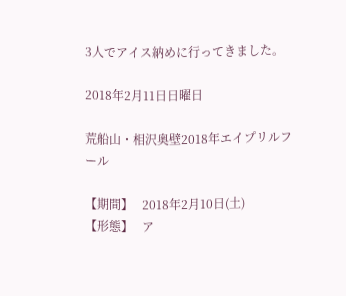3人でアイス納めに行ってきました。

2018年2月11日日曜日

荒船山・相沢奥壁2018年エイプリルフール

【期間】   2018年2月10日(土)
【形態】   ア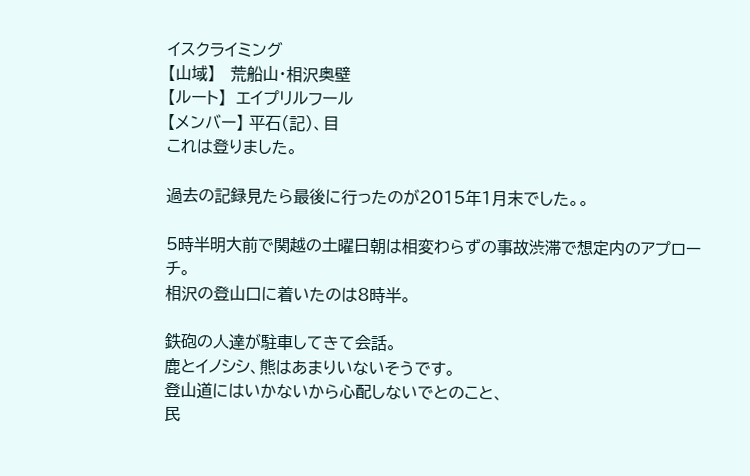イスクライミング
【山域】   荒船山・相沢奥壁
【ルート】  エイプリルフール
【メンバー】 平石(記)、目
これは登りました。

過去の記録見たら最後に行ったのが2015年1月末でした。。

5時半明大前で関越の土曜日朝は相変わらずの事故渋滞で想定内のアプローチ。
相沢の登山口に着いたのは8時半。

鉄砲の人達が駐車してきて会話。
鹿とイノシシ、熊はあまりいないそうです。
登山道にはいかないから心配しないでとのこと、
民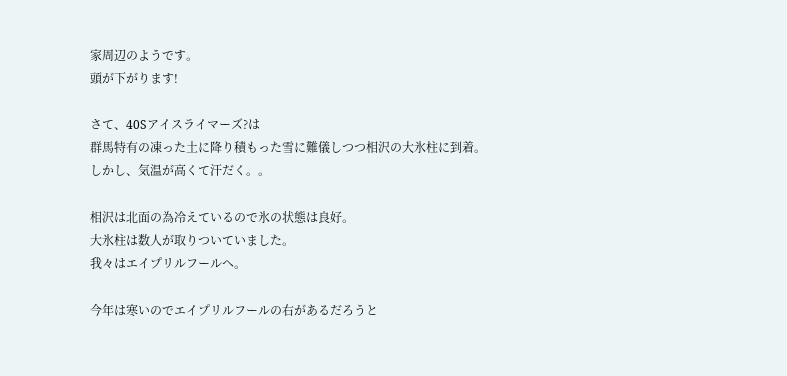家周辺のようです。
頭が下がります!

さて、40Sアイスライマーズ?は
群馬特有の凍った土に降り積もった雪に難儀しつつ相沢の大氷柱に到着。
しかし、気温が高くて汗だく。。

相沢は北面の為冷えているので氷の状態は良好。
大氷柱は数人が取りついていました。
我々はエイプリルフールへ。

今年は寒いのでエイプリルフールの右があるだろうと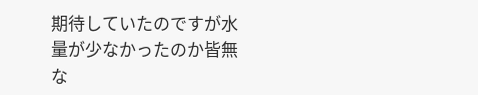期待していたのですが水量が少なかったのか皆無な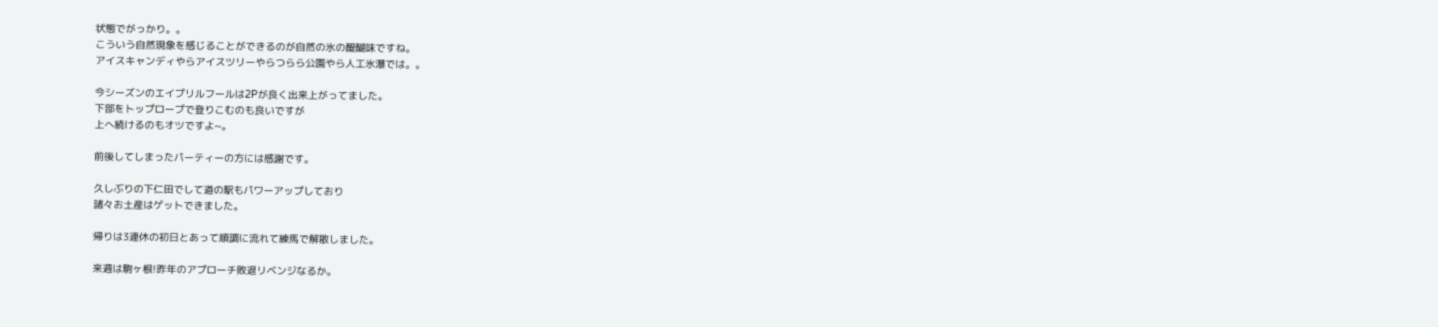状態でがっかり。。
こういう自然現象を感じることができるのが自然の氷の醍醐味ですね。
アイスキャンディやらアイスツリーやらつらら公園やら人工氷瀑では。。

今シーズンのエイプリルフールは2Pが良く出来上がってました。
下部をトップロープで登りこむのも良いですが
上へ続けるのもオツですよ~。

前後してしまったパーティーの方には感謝です。

久しぶりの下仁田でして道の駅もパワーアップしており
諸々お土産はゲットできました。

帰りは3連休の初日とあって順調に流れて練馬で解散しました。

来週は駒ヶ根!昨年のアプローチ敗退リベンジなるか。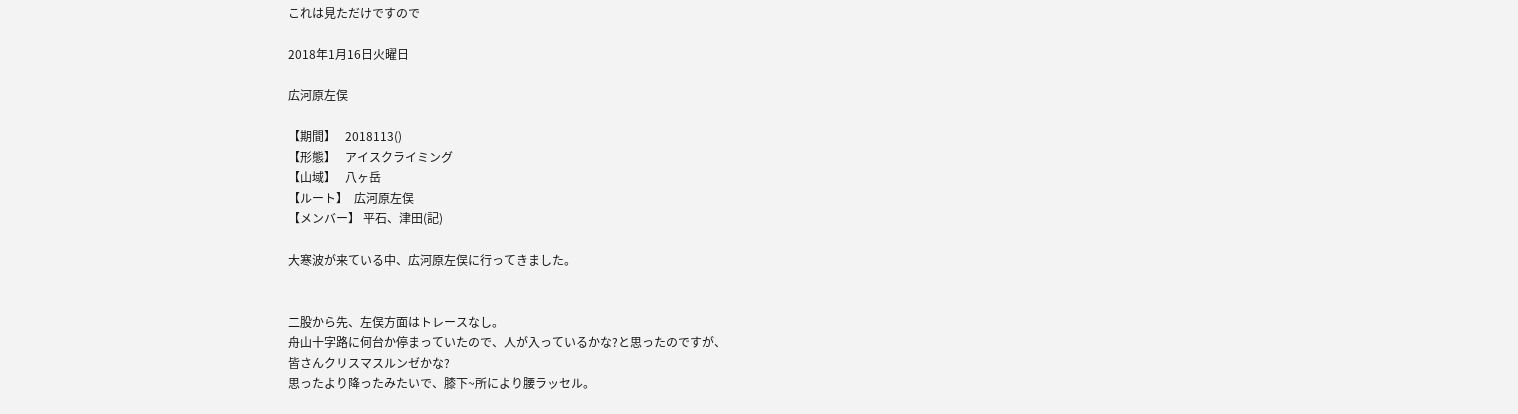これは見ただけですので

2018年1月16日火曜日

広河原左俣

【期間】   2018113()
【形態】   アイスクライミング
【山域】   八ヶ岳
【ルート】  広河原左俣
【メンバー】 平石、津田(記)

大寒波が来ている中、広河原左俣に行ってきました。


二股から先、左俣方面はトレースなし。
舟山十字路に何台か停まっていたので、人が入っているかな?と思ったのですが、
皆さんクリスマスルンゼかな?
思ったより降ったみたいで、膝下~所により腰ラッセル。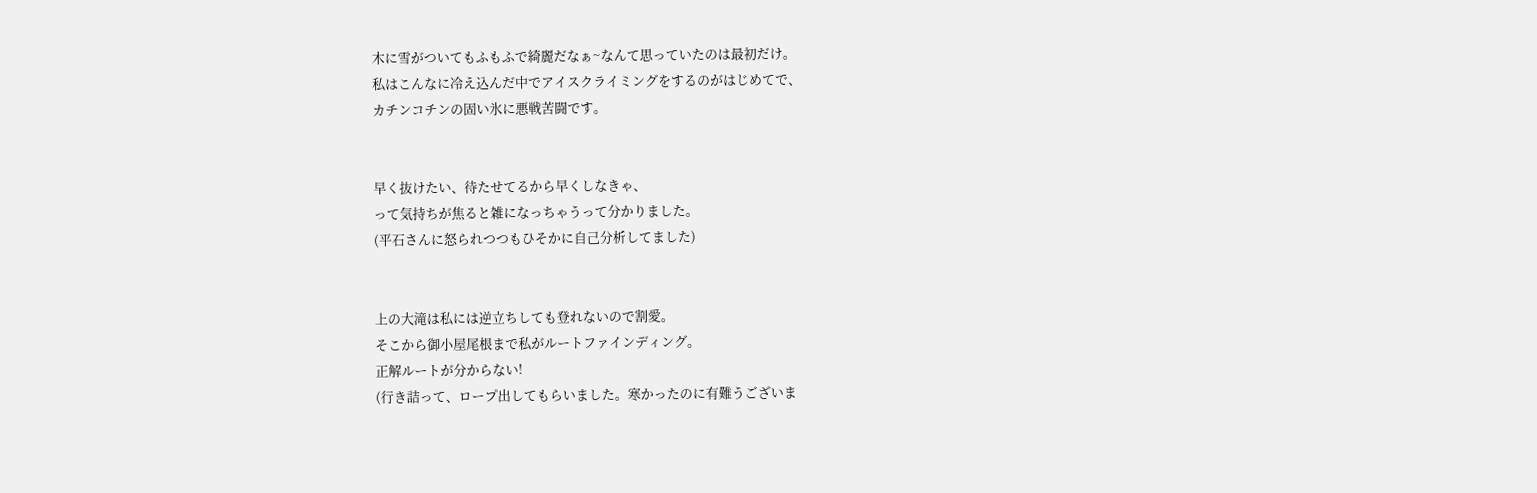木に雪がついてもふもふで綺麗だなぁ~なんて思っていたのは最初だけ。
私はこんなに冷え込んだ中でアイスクライミングをするのがはじめてで、
カチンコチンの固い氷に悪戦苦闘です。


早く抜けたい、待たせてるから早くしなきゃ、
って気持ちが焦ると雑になっちゃうって分かりました。
(平石さんに怒られつつもひそかに自己分析してました)


上の大滝は私には逆立ちしても登れないので割愛。
そこから御小屋尾根まで私がルートファインディング。
正解ルートが分からない!
(行き詰って、ロープ出してもらいました。寒かったのに有難うございま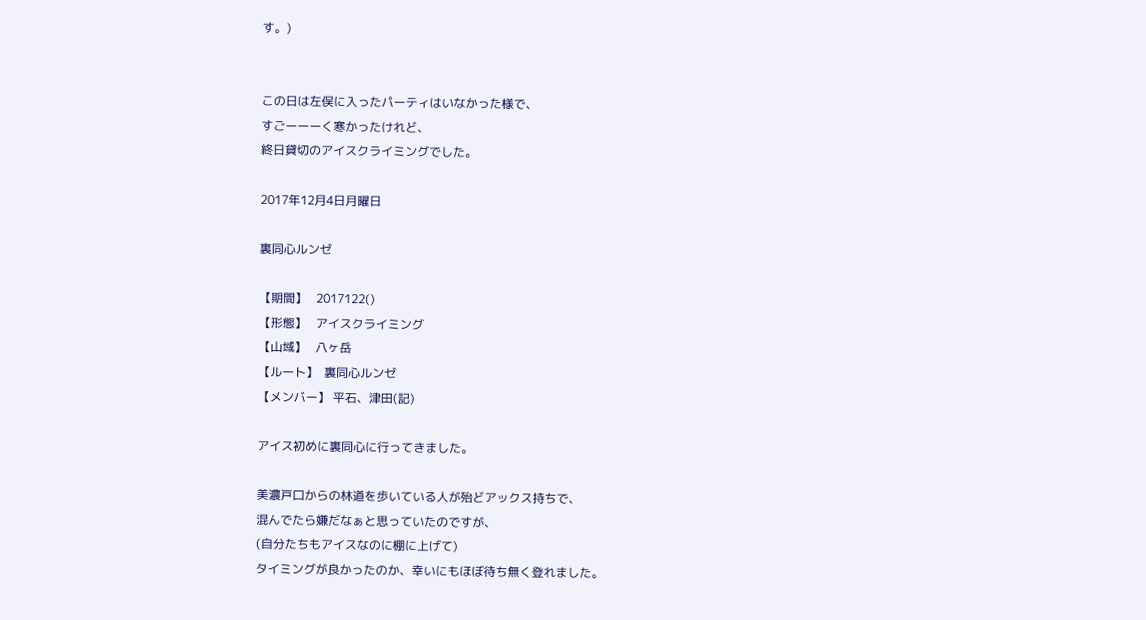す。)


この日は左俣に入ったパーティはいなかった様で、
すごーーーく寒かったけれど、
終日貸切のアイスクライミングでした。

2017年12月4日月曜日

裏同心ルンゼ

【期間】   2017122()
【形態】   アイスクライミング
【山域】   八ヶ岳
【ルート】  裏同心ルンゼ
【メンバー】 平石、津田(記)

アイス初めに裏同心に行ってきました。

美濃戸口からの林道を歩いている人が殆どアックス持ちで、
混んでたら嫌だなぁと思っていたのですが、
(自分たちもアイスなのに棚に上げて)
タイミングが良かったのか、幸いにもほぼ待ち無く登れました。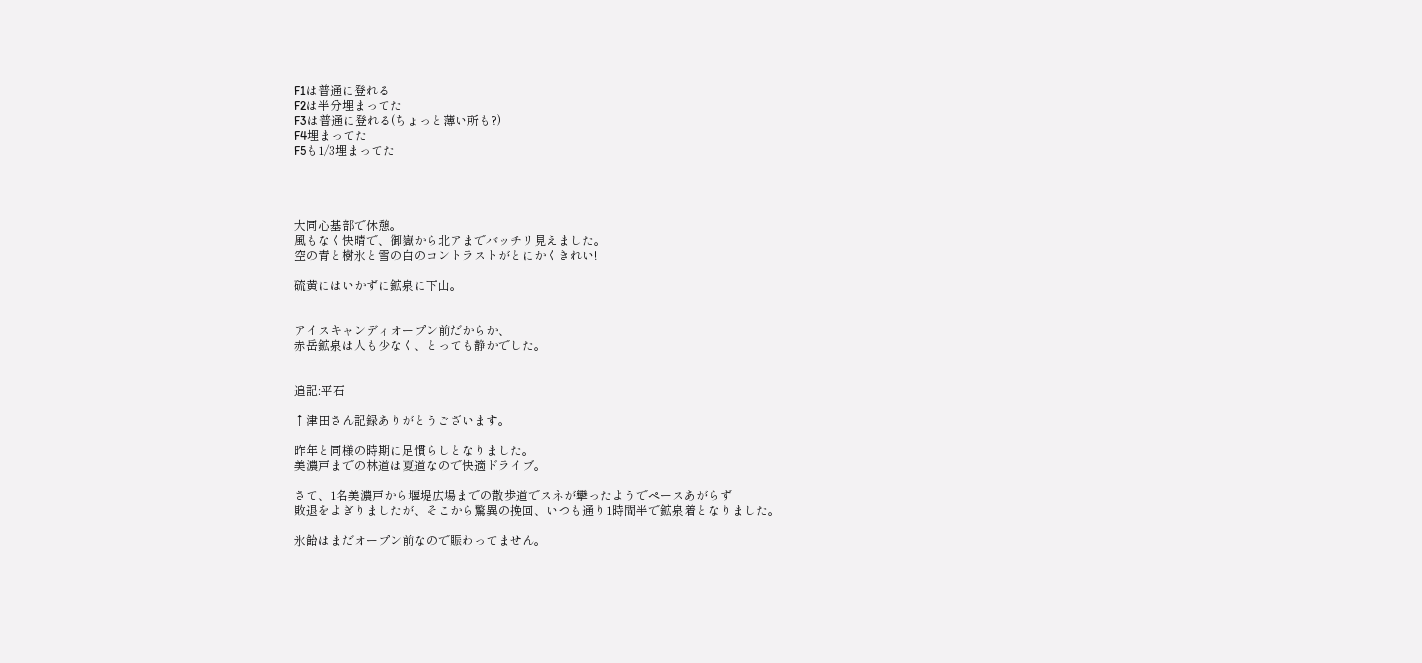F1は普通に登れる
F2は半分埋まってた
F3は普通に登れる(ちょっと薄い所も?)
F4埋まってた
F5も1/3埋まってた




大同心基部で休憩。
風もなく快晴で、御嶽から北アまでバッチリ見えました。
空の青と樹氷と雪の白のコントラストがとにかくきれい!

硫黄にはいかずに鉱泉に下山。


アイスキャンディオープン前だからか、
赤岳鉱泉は人も少なく、とっても静かでした。


追記:平石

↑津田さん記録ありがとうございます。

昨年と同様の時期に足慣らしとなりました。
美濃戸までの林道は夏道なので快適ドライブ。

さて、1名美濃戸から堰堤広場までの散歩道でスネが攣ったようでペースあがらず
敗退をよぎりましたが、そこから驚異の挽回、いつも通り1時間半で鉱泉着となりました。

氷飴はまだオープン前なので賑わってません。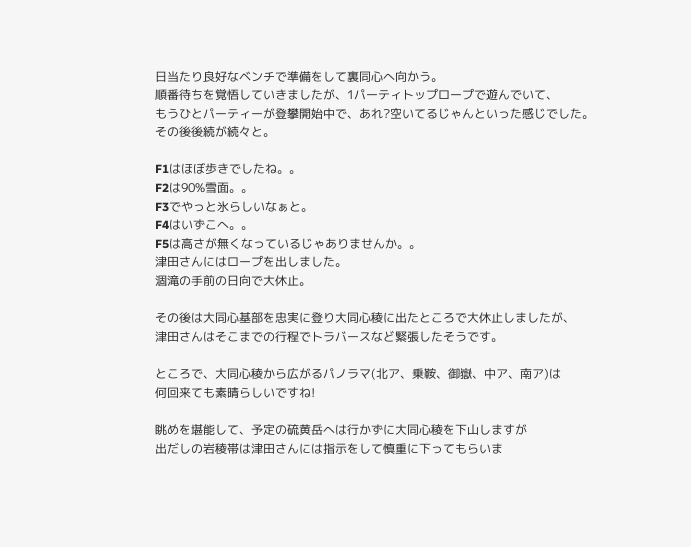日当たり良好なベンチで準備をして裏同心へ向かう。
順番待ちを覚悟していきましたが、1パーティトップロープで遊んでいて、
もうひとパーティーが登攀開始中で、あれ?空いてるじゃんといった感じでした。
その後後続が続々と。

F1はほぼ歩きでしたね。。
F2は90%雪面。。
F3でやっと氷らしいなぁと。
F4はいずこへ。。
F5は高さが無くなっているじゃありませんか。。
津田さんにはロープを出しました。
涸滝の手前の日向で大休止。

その後は大同心基部を忠実に登り大同心稜に出たところで大休止しましたが、
津田さんはそこまでの行程でトラバースなど緊張したそうです。

ところで、大同心稜から広がるパノラマ(北ア、乗鞍、御嶽、中ア、南ア)は
何回来ても素晴らしいですね!

眺めを堪能して、予定の硫黄岳へは行かずに大同心稜を下山しますが
出だしの岩稜帯は津田さんには指示をして慎重に下ってもらいま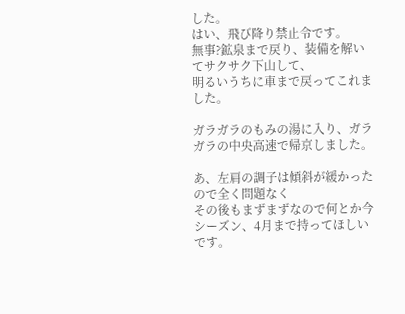した。
はい、飛び降り禁止令です。
無事?鉱泉まで戻り、装備を解いてサクサク下山して、
明るいうちに車まで戻ってこれました。

ガラガラのもみの湯に入り、ガラガラの中央高速で帰京しました。

あ、左肩の調子は傾斜が緩かったので全く問題なく
その後もまずまずなので何とか今シーズン、4月まで持ってほしいです。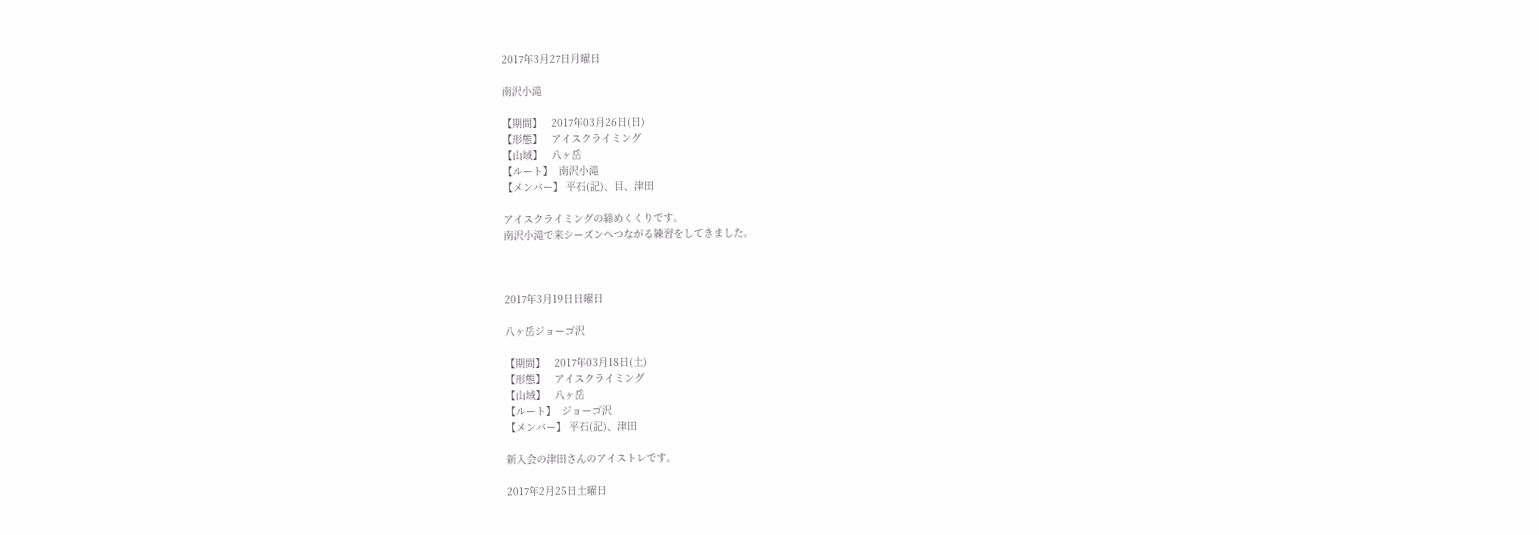2017年3月27日月曜日

南沢小滝

【期間】   2017年03月26日(日)
【形態】   アイスクライミング
【山域】   八ヶ岳
【ルート】  南沢小滝
【メンバー】 平石(記)、目、津田

アイスクライミングの締めくくりです。
南沢小滝で来シーズンへつながる練習をしてきました。



2017年3月19日日曜日

八ヶ岳ジョーゴ沢

【期間】   2017年03月18日(土)
【形態】   アイスクライミング
【山域】   八ヶ岳
【ルート】  ジョーゴ沢
【メンバー】 平石(記)、津田

新入会の津田さんのアイストレです。

2017年2月25日土曜日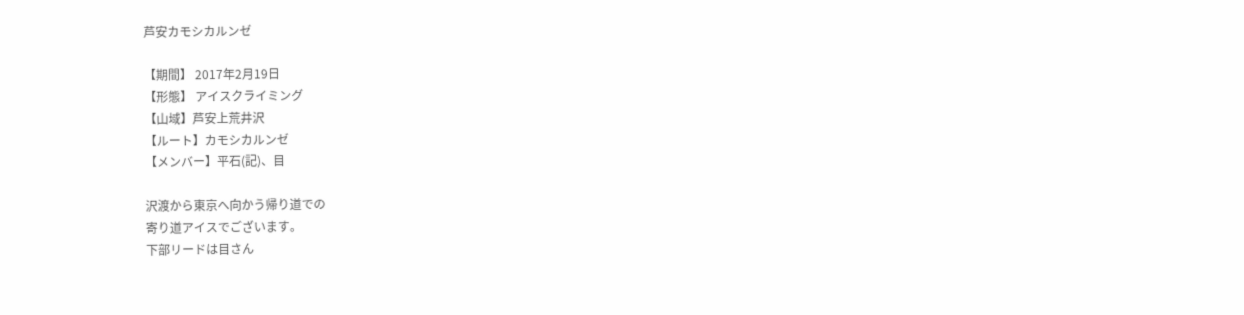芦安カモシカルンゼ

【期間】 2017年2月19日
【形態】 アイスクライミング
【山域】芦安上荒井沢
【ルート】カモシカルンゼ
【メンバー】平石(記)、目

沢渡から東京へ向かう帰り道での
寄り道アイスでございます。
下部リードは目さん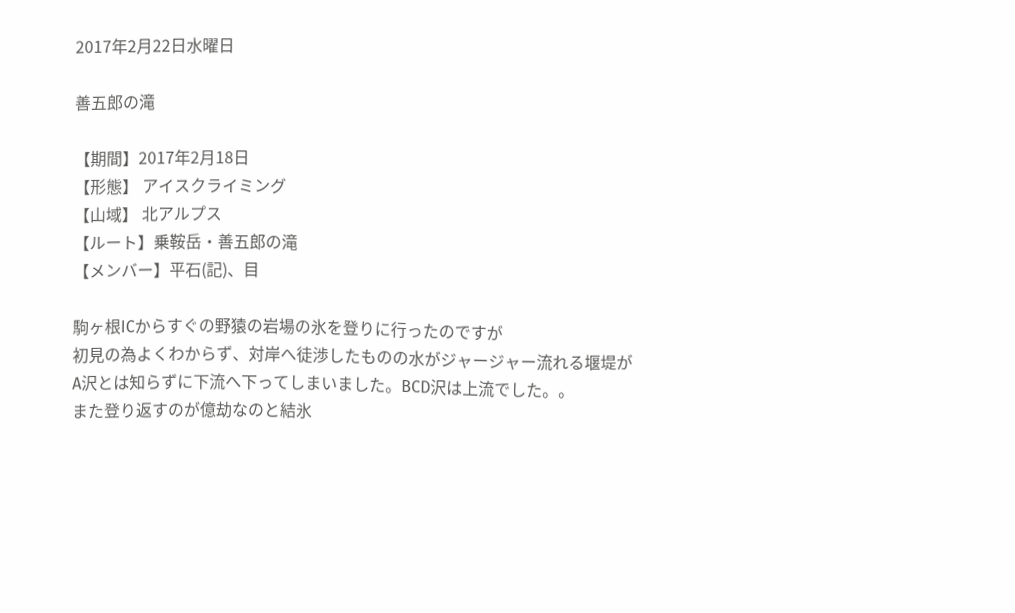2017年2月22日水曜日

善五郎の滝

【期間】2017年2月18日
【形態】 アイスクライミング
【山域】 北アルプス
【ルート】乗鞍岳・善五郎の滝
【メンバー】平石(記)、目

駒ヶ根ICからすぐの野猿の岩場の氷を登りに行ったのですが
初見の為よくわからず、対岸へ徒渉したものの水がジャージャー流れる堰堤が
A沢とは知らずに下流へ下ってしまいました。BCD沢は上流でした。。
また登り返すのが億劫なのと結氷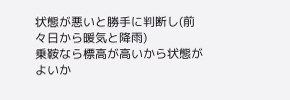状態が悪いと勝手に判断し(前々日から暖気と降雨)
乗鞍なら標高が高いから状態がよいか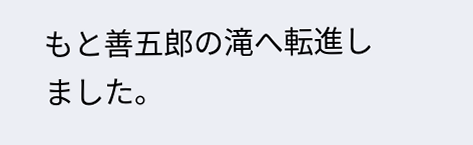もと善五郎の滝へ転進しました。